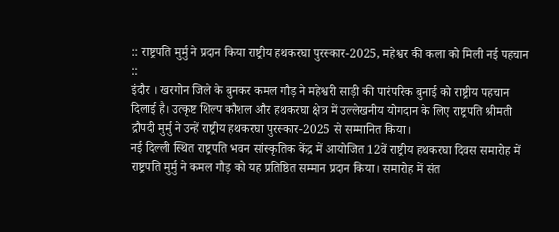:: राष्ट्रपति मुर्मु ने प्रदान किया राष्ट्रीय हथकरघा पुरस्कार-2025, महेश्वर की कला को मिली नई पहचान ::
इंदौर । खरगोन जिले के बुनकर कमल गौड़ ने महेश्वरी साड़ी की पारंपरिक बुनाई को राष्ट्रीय पहचान दिलाई है। उत्कृष्ट शिल्प कौशल और हथकरघा क्षेत्र में उल्लेखनीय योगदान के लिए राष्ट्रपति श्रीमती द्रौपदी मुर्मु ने उन्हें राष्ट्रीय हथकरघा पुरस्कार-2025 से सम्मानित किया।
नई दिल्ली स्थित राष्ट्रपति भवन सांस्कृतिक केंद्र में आयोजित 12वें राष्ट्रीय हथकरघा दिवस समारोह में राष्ट्रपति मुर्मु ने कमल गौड़ को यह प्रतिष्ठित सम्मान प्रदान किया। समारोह में संत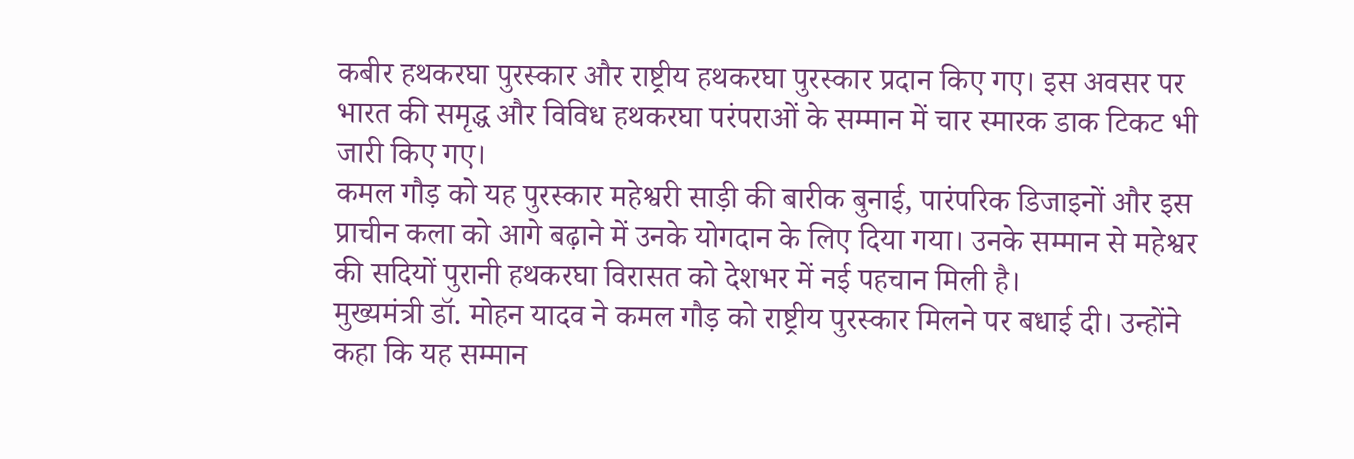कबीर हथकरघा पुरस्कार और राष्ट्रीय हथकरघा पुरस्कार प्रदान किए गए। इस अवसर पर भारत की समृद्ध और विविध हथकरघा परंपराओं के सम्मान में चार स्मारक डाक टिकट भी जारी किए गए।
कमल गौड़ को यह पुरस्कार महेश्वरी साड़ी की बारीक बुनाई, पारंपरिक डिजाइनों और इस प्राचीन कला को आगे बढ़ाने में उनके योगदान के लिए दिया गया। उनके सम्मान से महेश्वर की सदियों पुरानी हथकरघा विरासत को देशभर में नई पहचान मिली है।
मुख्यमंत्री डॉ. मोहन यादव ने कमल गौड़ को राष्ट्रीय पुरस्कार मिलने पर बधाई दी। उन्होंने कहा कि यह सम्मान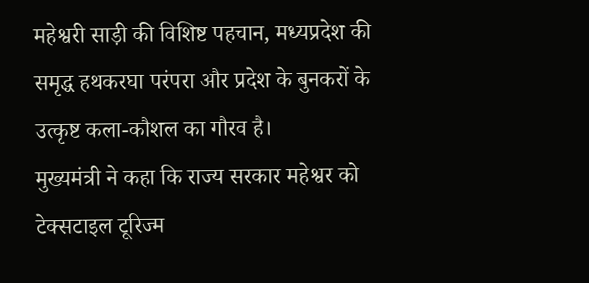महेश्वरी साड़ी की विशिष्ट पहचान, मध्यप्रदेश की समृद्ध हथकरघा परंपरा और प्रदेश के बुनकरों के उत्कृष्ट कला-कौशल का गौरव है।
मुख्यमंत्री ने कहा कि राज्य सरकार महेश्वर को टेक्सटाइल टूरिज्म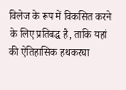विलेज के रूप में विकसित करने के लिए प्रतिबद्ध है, ताकि यहां की ऐतिहासिक हथकरघा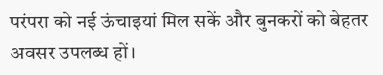परंपरा को नई ऊंचाइयां मिल सकें और बुनकरों को बेहतर अवसर उपलब्ध हों।